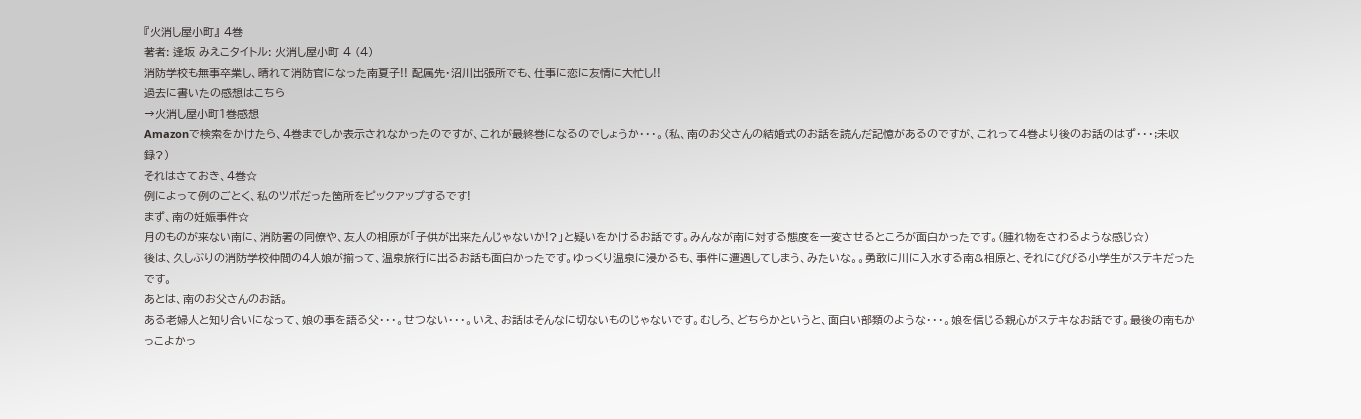『火消し屋小町』 4巻
著者: 逢坂 みえこタイトル: 火消し屋小町 4 (4)
消防学校も無事卒業し、晴れて消防官になった南夏子!! 配属先・沼川出張所でも、仕事に恋に友情に大忙し!!
過去に書いたの感想はこちら
→火消し屋小町1巻感想
Amazonで検索をかけたら、4巻までしか表示されなかったのですが、これが最終巻になるのでしょうか・・・。(私、南のお父さんの結婚式のお話を読んだ記憶があるのですが、これって4巻より後のお話のはず・・・;未収録?)
それはさておき、4巻☆
例によって例のごとく、私のツボだった箇所をピックアップするです!
まず、南の妊娠事件☆
月のものが来ない南に、消防署の同僚や、友人の相原が「子供が出来たんじゃないか!?」と疑いをかけるお話です。みんなが南に対する態度を一変させるところが面白かったです。(腫れ物をさわるような感じ☆)
後は、久しぶりの消防学校仲間の4人娘が揃って、温泉旅行に出るお話も面白かったです。ゆっくり温泉に浸かるも、事件に遭遇してしまう、みたいな。。勇敢に川に入水する南&相原と、それにびびる小学生がステキだったです。
あとは、南のお父さんのお話。
ある老婦人と知り合いになって、娘の事を語る父・・・。せつない・・・。いえ、お話はそんなに切ないものじゃないです。むしろ、どちらかというと、面白い部類のような・・・。娘を信じる親心がステキなお話です。最後の南もかっこよかっ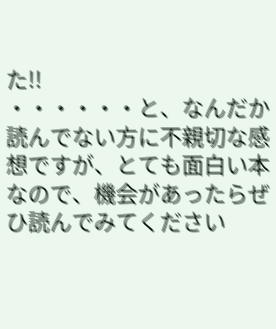た!!
・・・・・・と、なんだか読んでない方に不親切な感想ですが、とても面白い本なので、機会があったらぜひ読んでみてください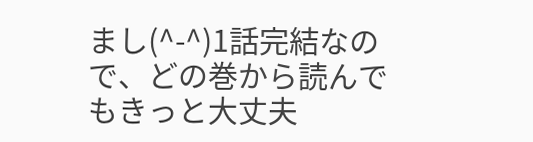まし(^-^)1話完結なので、どの巻から読んでもきっと大丈夫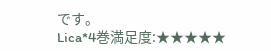です。
Lica*4巻満足度:★★★★★